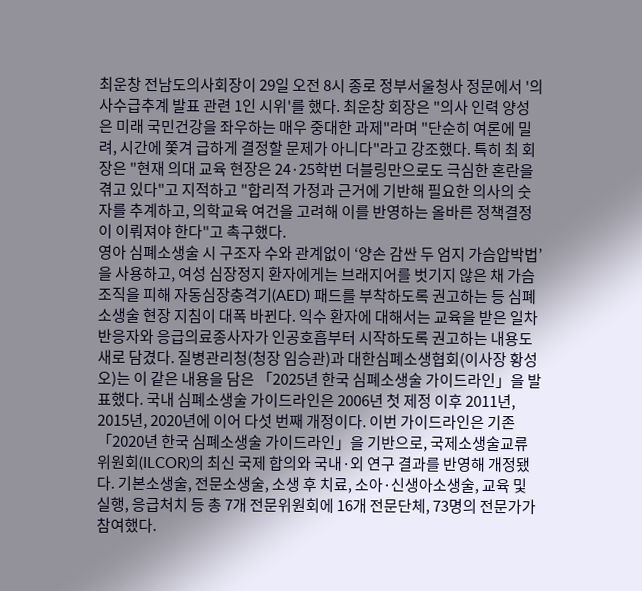최운창 전남도의사회장이 29일 오전 8시 종로 정부서울청사 정문에서 '의사수급추계 발표 관련 1인 시위'를 했다. 최운창 회장은 "의사 인력 양성은 미래 국민건강을 좌우하는 매우 중대한 과제"라며 "단순히 여론에 밀려, 시간에 쫓겨 급하게 결정할 문제가 아니다"라고 강조했다. 특히 최 회장은 "현재 의대 교육 현장은 24·25학번 더블링만으로도 극심한 혼란을 겪고 있다"고 지적하고 "합리적 가정과 근거에 기반해 필요한 의사의 숫자를 추계하고, 의학교육 여건을 고려해 이를 반영하는 올바른 정책결정이 이뤄져야 한다"고 촉구했다.
영아 심폐소생술 시 구조자 수와 관계없이 ‘양손 감싼 두 엄지 가슴압박법’을 사용하고, 여성 심장정지 환자에게는 브래지어를 벗기지 않은 채 가슴조직을 피해 자동심장충격기(AED) 패드를 부착하도록 권고하는 등 심폐소생술 현장 지침이 대폭 바뀐다. 익수 환자에 대해서는 교육을 받은 일차반응자와 응급의료종사자가 인공호흡부터 시작하도록 권고하는 내용도 새로 담겼다. 질병관리청(청장 임승관)과 대한심폐소생협회(이사장 황성오)는 이 같은 내용을 담은 「2025년 한국 심폐소생술 가이드라인」을 발표했다. 국내 심폐소생술 가이드라인은 2006년 첫 제정 이후 2011년, 2015년, 2020년에 이어 다섯 번째 개정이다. 이번 가이드라인은 기존 「2020년 한국 심폐소생술 가이드라인」을 기반으로, 국제소생술교류위원회(ILCOR)의 최신 국제 합의와 국내·외 연구 결과를 반영해 개정됐다. 기본소생술, 전문소생술, 소생 후 치료, 소아·신생아소생술, 교육 및 실행, 응급처치 등 총 7개 전문위원회에 16개 전문단체, 73명의 전문가가 참여했다.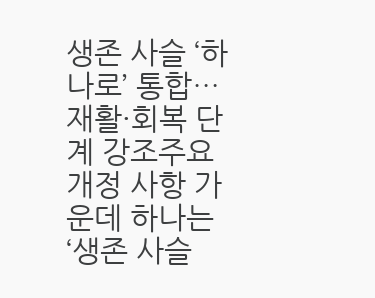생존 사슬 ‘하나로’ 통합…재활·회복 단계 강조주요 개정 사항 가운데 하나는 ‘생존 사슬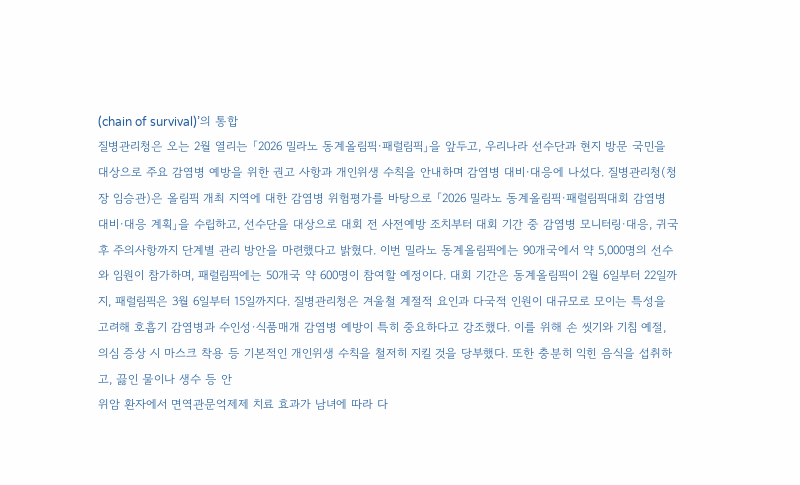(chain of survival)’의 통합
질병관리청은 오는 2월 열리는 「2026 밀라노 동계올림픽·패럴림픽」을 앞두고, 우리나라 선수단과 현지 방문 국민을 대상으로 주요 감염병 예방을 위한 권고 사항과 개인위생 수칙을 안내하며 감염병 대비·대응에 나섰다. 질병관리청(청장 임승관)은 올림픽 개최 지역에 대한 감염병 위험평가를 바탕으로 「2026 밀라노 동계올림픽·패럴림픽대회 감염병 대비·대응 계획」을 수립하고, 선수단을 대상으로 대회 전 사전예방 조치부터 대회 기간 중 감염병 모니터링·대응, 귀국 후 주의사항까지 단계별 관리 방안을 마련했다고 밝혔다. 이번 밀라노 동계올림픽에는 90개국에서 약 5,000명의 선수와 임원이 참가하며, 패럴림픽에는 50개국 약 600명이 참여할 예정이다. 대회 기간은 동계올림픽이 2월 6일부터 22일까지, 패럴림픽은 3월 6일부터 15일까지다. 질병관리청은 겨울철 계절적 요인과 다국적 인원이 대규모로 모이는 특성을 고려해 호흡기 감염병과 수인성·식품매개 감염병 예방이 특히 중요하다고 강조했다. 이를 위해 손 씻기와 기침 예절, 의심 증상 시 마스크 착용 등 기본적인 개인위생 수칙을 철저히 지킬 것을 당부했다. 또한 충분히 익힌 음식을 섭취하고, 끓인 물이나 생수 등 안
위암 환자에서 면역관문억제제 치료 효과가 남녀에 따라 다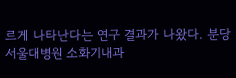르게 나타난다는 연구 결과가 나왔다. 분당서울대병원 소화기내과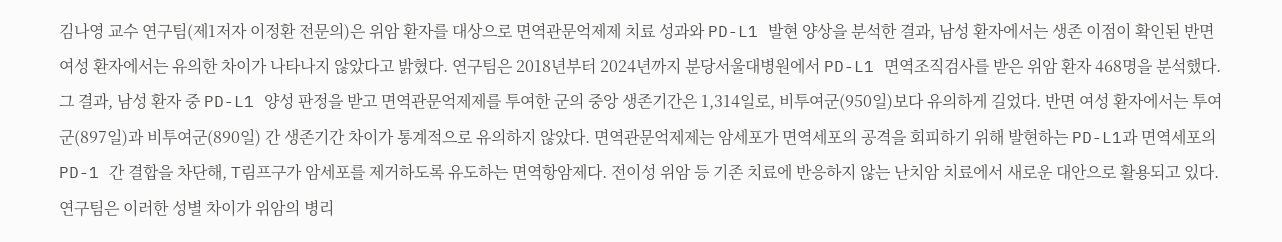김나영 교수 연구팀(제1저자 이정환 전문의)은 위암 환자를 대상으로 면역관문억제제 치료 성과와 PD-L1 발현 양상을 분석한 결과, 남성 환자에서는 생존 이점이 확인된 반면 여성 환자에서는 유의한 차이가 나타나지 않았다고 밝혔다. 연구팀은 2018년부터 2024년까지 분당서울대병원에서 PD-L1 면역조직검사를 받은 위암 환자 468명을 분석했다. 그 결과, 남성 환자 중 PD-L1 양성 판정을 받고 면역관문억제제를 투여한 군의 중앙 생존기간은 1,314일로, 비투여군(950일)보다 유의하게 길었다. 반면 여성 환자에서는 투여군(897일)과 비투여군(890일) 간 생존기간 차이가 통계적으로 유의하지 않았다. 면역관문억제제는 암세포가 면역세포의 공격을 회피하기 위해 발현하는 PD-L1과 면역세포의 PD-1 간 결합을 차단해, T림프구가 암세포를 제거하도록 유도하는 면역항암제다. 전이성 위암 등 기존 치료에 반응하지 않는 난치암 치료에서 새로운 대안으로 활용되고 있다. 연구팀은 이러한 성별 차이가 위암의 병리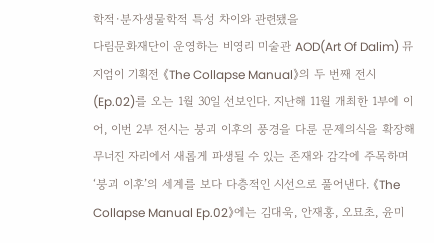학적·분자생물학적 특성 차이와 관련됐을
다림문화재단이 운영하는 비영리 미술관 AOD(Art Of Dalim) 뮤지엄이 기획전 《The Collapse Manual》의 두 번째 전시(Ep.02)를 오는 1월 30일 선보인다. 지난해 11월 개최한 1부에 이어, 이번 2부 전시는 붕괴 이후의 풍경을 다룬 문제의식을 확장해 무너진 자리에서 새롭게 파생될 수 있는 존재와 감각에 주목하며 ‘붕괴 이후’의 세계를 보다 다층적인 시선으로 풀어낸다. 《The Collapse Manual Ep.02》에는 김대욱, 안재홍, 오묘초, 윤미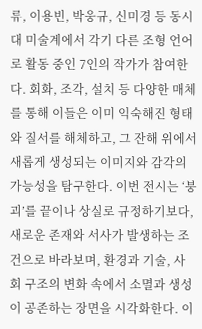류, 이용빈, 박웅규, 신미경 등 동시대 미술계에서 각기 다른 조형 언어로 활동 중인 7인의 작가가 참여한다. 회화, 조각, 설치 등 다양한 매체를 통해 이들은 이미 익숙해진 형태와 질서를 해체하고, 그 잔해 위에서 새롭게 생성되는 이미지와 감각의 가능성을 탐구한다. 이번 전시는 ‘붕괴’를 끝이나 상실로 규정하기보다, 새로운 존재와 서사가 발생하는 조건으로 바라보며, 환경과 기술, 사회 구조의 변화 속에서 소멸과 생성이 공존하는 장면을 시각화한다. 이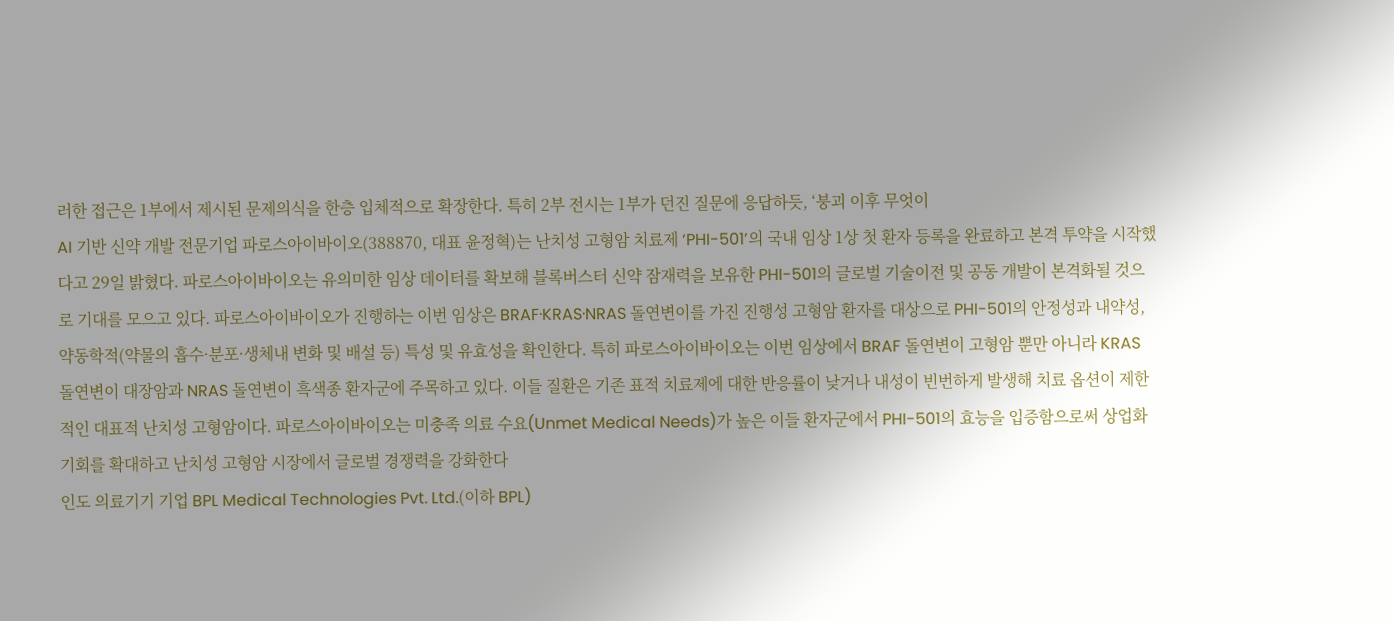러한 접근은 1부에서 제시된 문제의식을 한층 입체적으로 확장한다. 특히 2부 전시는 1부가 던진 질문에 응답하듯, ‘붕괴 이후 무엇이
AI 기반 신약 개발 전문기업 파로스아이바이오(388870, 대표 윤정혁)는 난치성 고형암 치료제 ‘PHI-501’의 국내 임상 1상 첫 환자 등록을 완료하고 본격 투약을 시작했다고 29일 밝혔다. 파로스아이바이오는 유의미한 임상 데이터를 확보해 블록버스터 신약 잠재력을 보유한 PHI-501의 글로벌 기술이전 및 공동 개발이 본격화될 것으로 기대를 모으고 있다. 파로스아이바이오가 진행하는 이번 임상은 BRAF·KRAS·NRAS 돌연변이를 가진 진행성 고형암 환자를 대상으로 PHI-501의 안정성과 내약성, 약동학적(약물의 흡수·분포·생체내 변화 및 배설 등) 특성 및 유효성을 확인한다. 특히 파로스아이바이오는 이번 임상에서 BRAF 돌연변이 고형암 뿐만 아니라 KRAS 돌연변이 대장암과 NRAS 돌연변이 흑색종 환자군에 주목하고 있다. 이들 질환은 기존 표적 치료제에 대한 반응률이 낮거나 내성이 빈번하게 발생해 치료 옵션이 제한적인 대표적 난치성 고형암이다. 파로스아이바이오는 미충족 의료 수요(Unmet Medical Needs)가 높은 이들 환자군에서 PHI-501의 효능을 입증함으로써 상업화 기회를 확대하고 난치성 고형암 시장에서 글로벌 경쟁력을 강화한다
인도 의료기기 기업 BPL Medical Technologies Pvt. Ltd.(이하 BPL)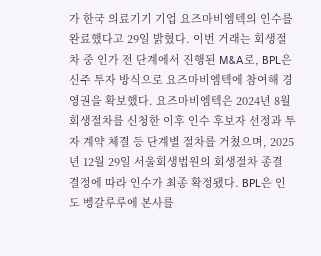가 한국 의료기기 기업 요즈마비엠텍의 인수를 완료했다고 29일 밝혔다. 이번 거래는 회생절차 중 인가 전 단계에서 진행된 M&A로, BPL은 신주 투자 방식으로 요즈마비엠텍에 참여해 경영권을 확보했다. 요즈마비엠텍은 2024년 8월 회생절차를 신청한 이후 인수 후보자 선정과 투자 계약 체결 등 단계별 절차를 거쳤으며, 2025년 12월 29일 서울회생법원의 회생절차 종결 결정에 따라 인수가 최종 확정됐다. BPL은 인도 벵갈루루에 본사를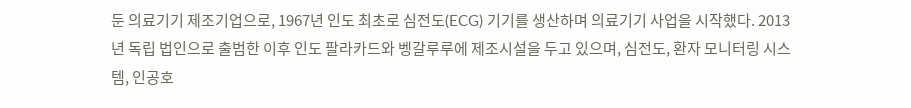둔 의료기기 제조기업으로, 1967년 인도 최초로 심전도(ECG) 기기를 생산하며 의료기기 사업을 시작했다. 2013년 독립 법인으로 출범한 이후 인도 팔라카드와 벵갈루루에 제조시설을 두고 있으며, 심전도, 환자 모니터링 시스템, 인공호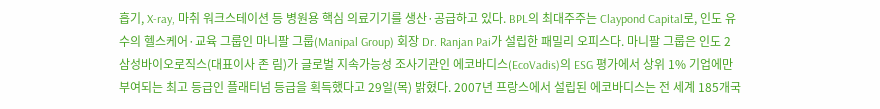흡기, X-ray, 마취 워크스테이션 등 병원용 핵심 의료기기를 생산·공급하고 있다. BPL의 최대주주는 Claypond Capital로, 인도 유수의 헬스케어·교육 그룹인 마니팔 그룹(Manipal Group) 회장 Dr. Ranjan Pai가 설립한 패밀리 오피스다. 마니팔 그룹은 인도 2
삼성바이오로직스(대표이사 존 림)가 글로벌 지속가능성 조사기관인 에코바디스(EcoVadis)의 ESG 평가에서 상위 1% 기업에만 부여되는 최고 등급인 플래티넘 등급을 획득했다고 29일(목) 밝혔다. 2007년 프랑스에서 설립된 에코바디스는 전 세계 185개국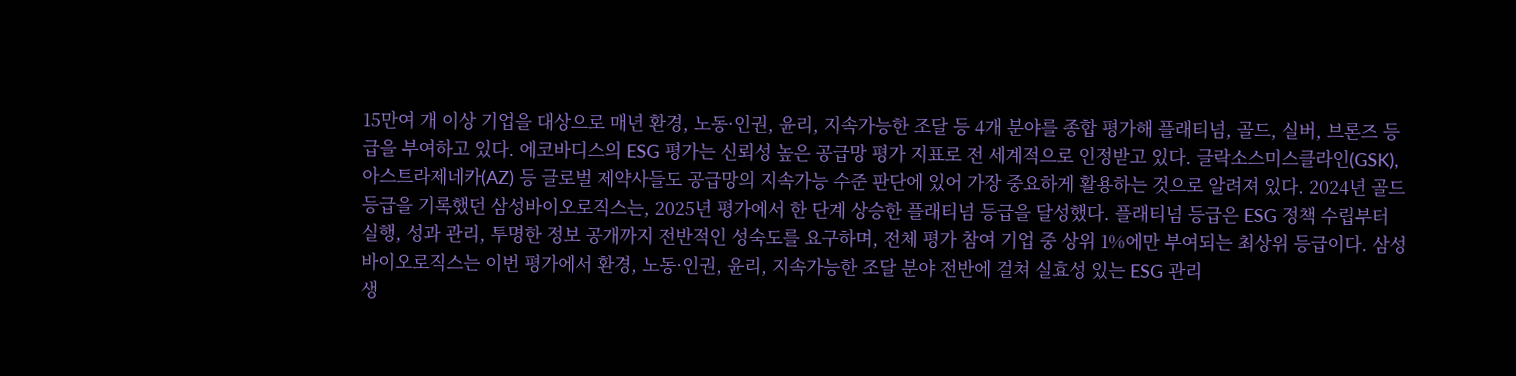15만여 개 이상 기업을 대상으로 매년 환경, 노동·인권, 윤리, 지속가능한 조달 등 4개 분야를 종합 평가해 플래티넘, 골드, 실버, 브론즈 등급을 부여하고 있다. 에코바디스의 ESG 평가는 신뢰성 높은 공급망 평가 지표로 전 세계적으로 인정받고 있다. 글락소스미스클라인(GSK), 아스트라제네카(AZ) 등 글로벌 제약사들도 공급망의 지속가능 수준 판단에 있어 가장 중요하게 활용하는 것으로 알려져 있다. 2024년 골드 등급을 기록했던 삼성바이오로직스는, 2025년 평가에서 한 단계 상승한 플래티넘 등급을 달성했다. 플래티넘 등급은 ESG 정책 수립부터 실행, 성과 관리, 투명한 정보 공개까지 전반적인 성숙도를 요구하며, 전체 평가 참여 기업 중 상위 1%에만 부여되는 최상위 등급이다. 삼성바이오로직스는 이번 평가에서 환경, 노동·인권, 윤리, 지속가능한 조달 분야 전반에 걸쳐 실효성 있는 ESG 관리
생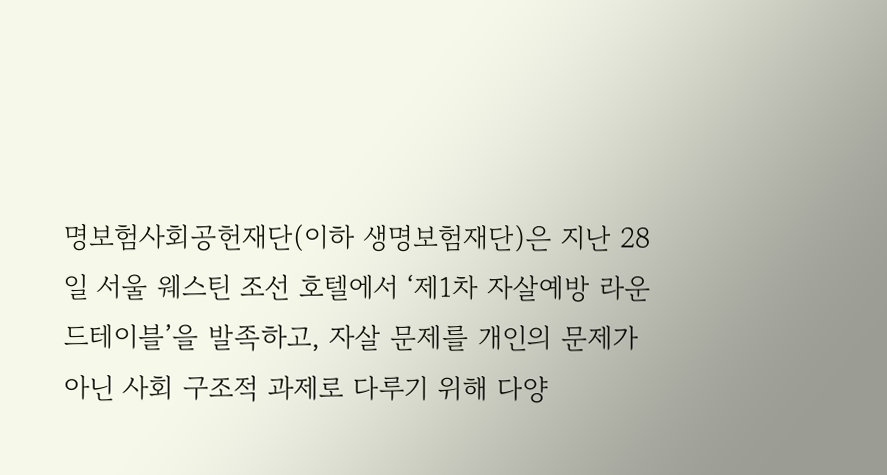명보험사회공헌재단(이하 생명보험재단)은 지난 28일 서울 웨스틴 조선 호텔에서 ‘제1차 자살예방 라운드테이블’을 발족하고, 자살 문제를 개인의 문제가 아닌 사회 구조적 과제로 다루기 위해 다양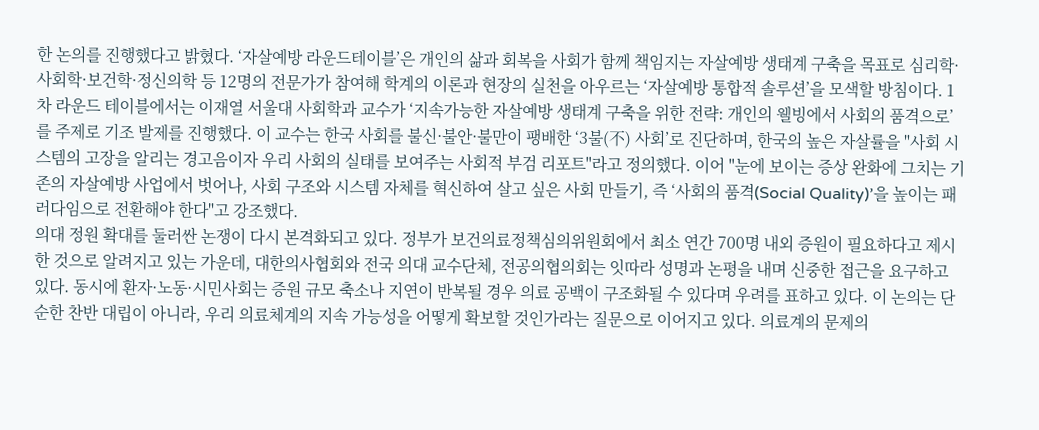한 논의를 진행했다고 밝혔다. ‘자살예방 라운드테이블’은 개인의 삶과 회복을 사회가 함께 책임지는 자살예방 생태계 구축을 목표로 심리학·사회학·보건학·정신의학 등 12명의 전문가가 참여해 학계의 이론과 현장의 실천을 아우르는 ‘자살예방 통합적 솔루션’을 모색할 방침이다. 1차 라운드 테이블에서는 이재열 서울대 사회학과 교수가 ‘지속가능한 자살예방 생태계 구축을 위한 전략: 개인의 웰빙에서 사회의 품격으로’를 주제로 기조 발제를 진행했다. 이 교수는 한국 사회를 불신·불안·불만이 팽배한 ‘3불(不) 사회’로 진단하며, 한국의 높은 자살률을 "사회 시스템의 고장을 알리는 경고음이자 우리 사회의 실태를 보여주는 사회적 부검 리포트"라고 정의했다. 이어 "눈에 보이는 증상 완화에 그치는 기존의 자살예방 사업에서 벗어나, 사회 구조와 시스템 자체를 혁신하여 살고 싶은 사회 만들기, 즉 ‘사회의 품격(Social Quality)’을 높이는 패러다임으로 전환해야 한다"고 강조했다.
의대 정원 확대를 둘러싼 논쟁이 다시 본격화되고 있다. 정부가 보건의료정책심의위원회에서 최소 연간 700명 내외 증원이 필요하다고 제시한 것으로 알려지고 있는 가운데, 대한의사협회와 전국 의대 교수단체, 전공의협의회는 잇따라 성명과 논평을 내며 신중한 접근을 요구하고 있다. 동시에 환자·노동·시민사회는 증원 규모 축소나 지연이 반복될 경우 의료 공백이 구조화될 수 있다며 우려를 표하고 있다. 이 논의는 단순한 찬반 대립이 아니라, 우리 의료체계의 지속 가능성을 어떻게 확보할 것인가라는 질문으로 이어지고 있다. 의료계의 문제의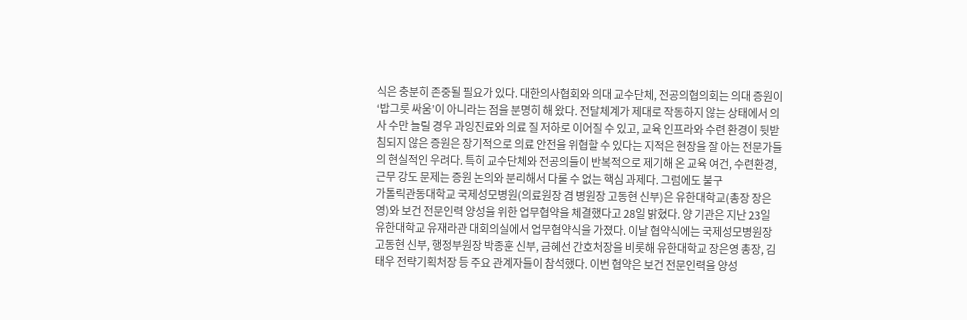식은 충분히 존중될 필요가 있다. 대한의사협회와 의대 교수단체, 전공의협의회는 의대 증원이 ‘밥그릇 싸움’이 아니라는 점을 분명히 해 왔다. 전달체계가 제대로 작동하지 않는 상태에서 의사 수만 늘릴 경우 과잉진료와 의료 질 저하로 이어질 수 있고, 교육 인프라와 수련 환경이 뒷받침되지 않은 증원은 장기적으로 의료 안전을 위협할 수 있다는 지적은 현장을 잘 아는 전문가들의 현실적인 우려다. 특히 교수단체와 전공의들이 반복적으로 제기해 온 교육 여건, 수련환경, 근무 강도 문제는 증원 논의와 분리해서 다룰 수 없는 핵심 과제다. 그럼에도 불구
가톨릭관동대학교 국제성모병원(의료원장 겸 병원장 고동현 신부)은 유한대학교(총장 장은영)와 보건 전문인력 양성을 위한 업무협약을 체결했다고 28일 밝혔다. 양 기관은 지난 23일 유한대학교 유재라관 대회의실에서 업무협약식을 가졌다. 이날 협약식에는 국제성모병원장 고동현 신부, 행정부원장 박종훈 신부, 금혜선 간호처장을 비롯해 유한대학교 장은영 총장, 김태우 전략기획처장 등 주요 관계자들이 참석했다. 이번 협약은 보건 전문인력을 양성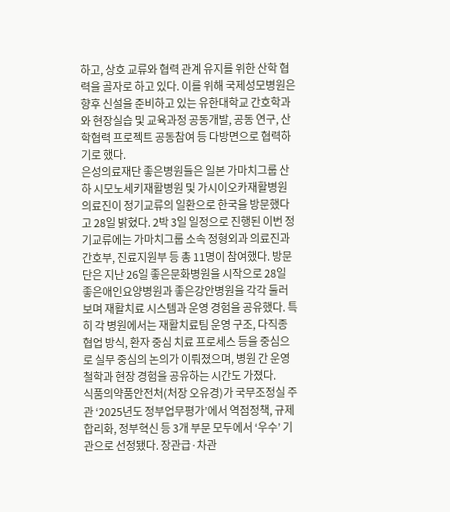하고, 상호 교류와 협력 관계 유지를 위한 산학 협력을 골자로 하고 있다. 이를 위해 국제성모병원은 향후 신설을 준비하고 있는 유한대학교 간호학과와 현장실습 및 교육과정 공동개발, 공동 연구, 산학협력 프로젝트 공동참여 등 다방면으로 협력하기로 했다.
은성의료재단 좋은병원들은 일본 가마치그룹 산하 시모노세키재활병원 및 가시이오카재활병원 의료진이 정기교류의 일환으로 한국을 방문했다고 28일 밝혔다. 2박 3일 일정으로 진행된 이번 정기교류에는 가마치그룹 소속 정형외과 의료진과 간호부, 진료지원부 등 총 11명이 참여했다. 방문단은 지난 26일 좋은문화병원을 시작으로 28일 좋은애인요양병원과 좋은강안병원을 각각 둘러보며 재활치료 시스템과 운영 경험을 공유했다. 특히 각 병원에서는 재활치료팀 운영 구조, 다직종 협업 방식, 환자 중심 치료 프로세스 등을 중심으로 실무 중심의 논의가 이뤄졌으며, 병원 간 운영 철학과 현장 경험을 공유하는 시간도 가졌다.
식품의약품안전처(처장 오유경)가 국무조정실 주관 ‘2025년도 정부업무평가’에서 역점정책, 규제합리화, 정부혁신 등 3개 부문 모두에서 ‘우수’ 기관으로 선정됐다. 장관급·차관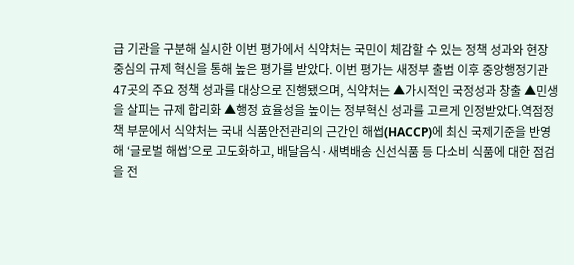급 기관을 구분해 실시한 이번 평가에서 식약처는 국민이 체감할 수 있는 정책 성과와 현장 중심의 규제 혁신을 통해 높은 평가를 받았다. 이번 평가는 새정부 출범 이후 중앙행정기관 47곳의 주요 정책 성과를 대상으로 진행됐으며, 식약처는 ▲가시적인 국정성과 창출 ▲민생을 살피는 규제 합리화 ▲행정 효율성을 높이는 정부혁신 성과를 고르게 인정받았다.역점정책 부문에서 식약처는 국내 식품안전관리의 근간인 해썹(HACCP)에 최신 국제기준을 반영해 ‘글로벌 해썹’으로 고도화하고, 배달음식·새벽배송 신선식품 등 다소비 식품에 대한 점검을 전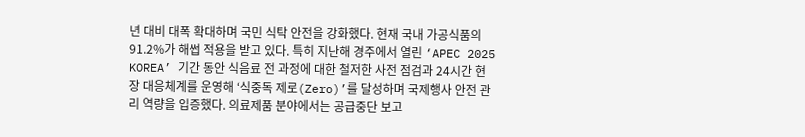년 대비 대폭 확대하며 국민 식탁 안전을 강화했다. 현재 국내 가공식품의 91.2%가 해썹 적용을 받고 있다. 특히 지난해 경주에서 열린 ‘APEC 2025 KOREA’ 기간 동안 식음료 전 과정에 대한 철저한 사전 점검과 24시간 현장 대응체계를 운영해 ‘식중독 제로(Zero)’를 달성하며 국제행사 안전 관리 역량을 입증했다. 의료제품 분야에서는 공급중단 보고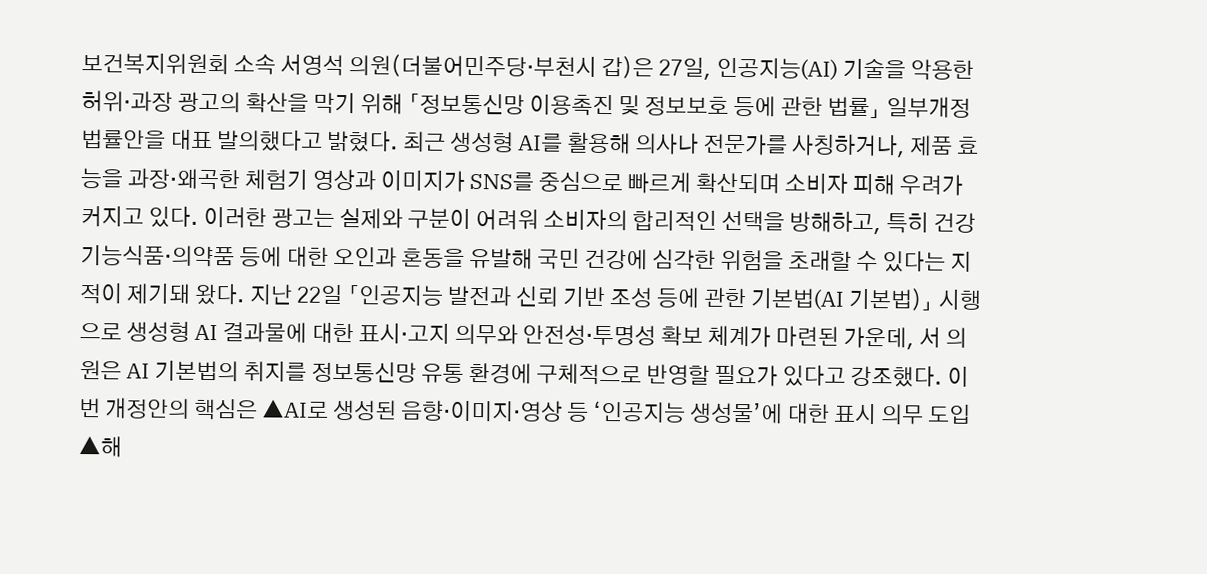보건복지위원회 소속 서영석 의원(더불어민주당·부천시 갑)은 27일, 인공지능(AI) 기술을 악용한 허위·과장 광고의 확산을 막기 위해 「정보통신망 이용촉진 및 정보보호 등에 관한 법률」 일부개정법률안을 대표 발의했다고 밝혔다. 최근 생성형 AI를 활용해 의사나 전문가를 사칭하거나, 제품 효능을 과장·왜곡한 체험기 영상과 이미지가 SNS를 중심으로 빠르게 확산되며 소비자 피해 우려가 커지고 있다. 이러한 광고는 실제와 구분이 어려워 소비자의 합리적인 선택을 방해하고, 특히 건강기능식품·의약품 등에 대한 오인과 혼동을 유발해 국민 건강에 심각한 위험을 초래할 수 있다는 지적이 제기돼 왔다. 지난 22일 「인공지능 발전과 신뢰 기반 조성 등에 관한 기본법(AI 기본법)」 시행으로 생성형 AI 결과물에 대한 표시·고지 의무와 안전성·투명성 확보 체계가 마련된 가운데, 서 의원은 AI 기본법의 취지를 정보통신망 유통 환경에 구체적으로 반영할 필요가 있다고 강조했다. 이번 개정안의 핵심은 ▲AI로 생성된 음향·이미지·영상 등 ‘인공지능 생성물’에 대한 표시 의무 도입 ▲해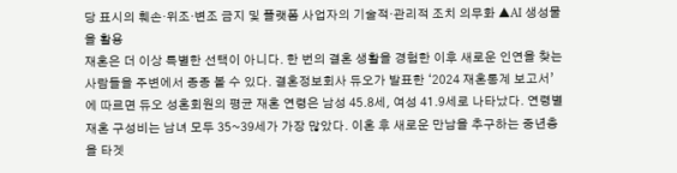당 표시의 훼손·위조·변조 금지 및 플랫폼 사업자의 기술적·관리적 조치 의무화 ▲AI 생성물을 활용
재혼은 더 이상 특별한 선택이 아니다. 한 번의 결혼 생활을 경험한 이후 새로운 인연을 찾는 사람들을 주변에서 종종 볼 수 있다. 결혼정보회사 듀오가 발표한 ‘2024 재혼통계 보고서’에 따르면 듀오 성혼회원의 평균 재혼 연령은 남성 45.8세, 여성 41.9세로 나타났다. 연령별 재혼 구성비는 남녀 모두 35~39세가 가장 많았다. 이혼 후 새로운 만남을 추구하는 중년층을 타겟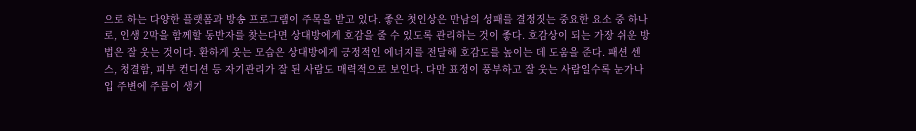으로 하는 다양한 플랫폼과 방송 프로그램이 주목을 받고 있다. 좋은 첫인상은 만남의 성패를 결정짓는 중요한 요소 중 하나로, 인생 2막을 함께할 동반자를 찾는다면 상대방에게 호감을 줄 수 있도록 관리하는 것이 좋다. 호감상이 되는 가장 쉬운 방법은 잘 웃는 것이다. 환하게 웃는 모습은 상대방에게 긍정적인 에너지를 전달해 호감도를 높이는 데 도움을 준다. 패션 센스, 청결함, 피부 컨디션 등 자기관리가 잘 된 사람도 매력적으로 보인다. 다만 표정이 풍부하고 잘 웃는 사람일수록 눈가나 입 주변에 주름이 생기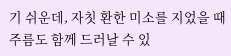기 쉬운데, 자칫 환한 미소를 지었을 때 주름도 함께 드러날 수 있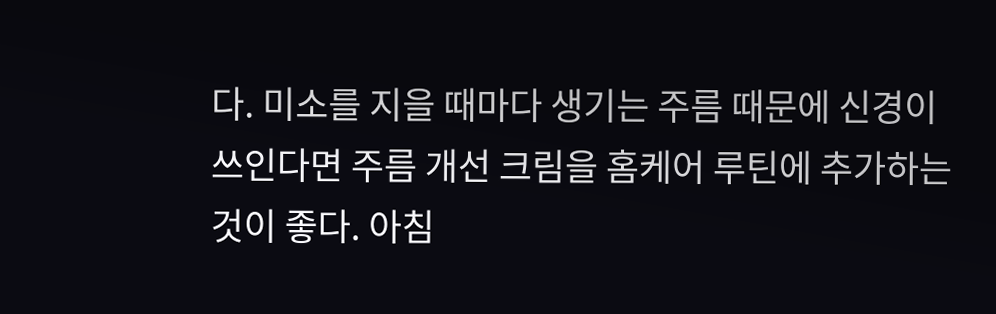다. 미소를 지을 때마다 생기는 주름 때문에 신경이 쓰인다면 주름 개선 크림을 홈케어 루틴에 추가하는 것이 좋다. 아침